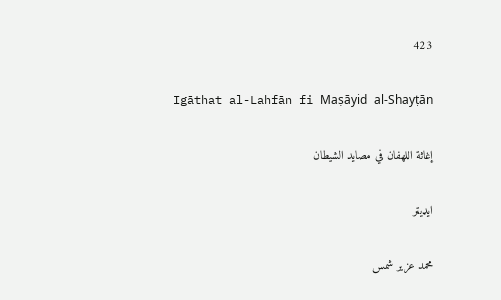423

Igāthat al-Lahfān fi Maṣāyid al-Shayṭān

إغاثة اللهفان في مصايد الشيطان

ایډیټر

محمد عزير شمس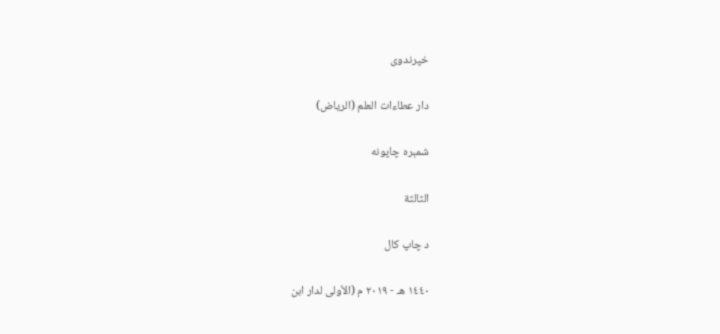خپرندوی

دار عطاءات العلم (الرياض)

شمېره چاپونه

الثالثة

د چاپ کال

١٤٤٠ هـ - ٢٠١٩ م (الأولى لدار ابن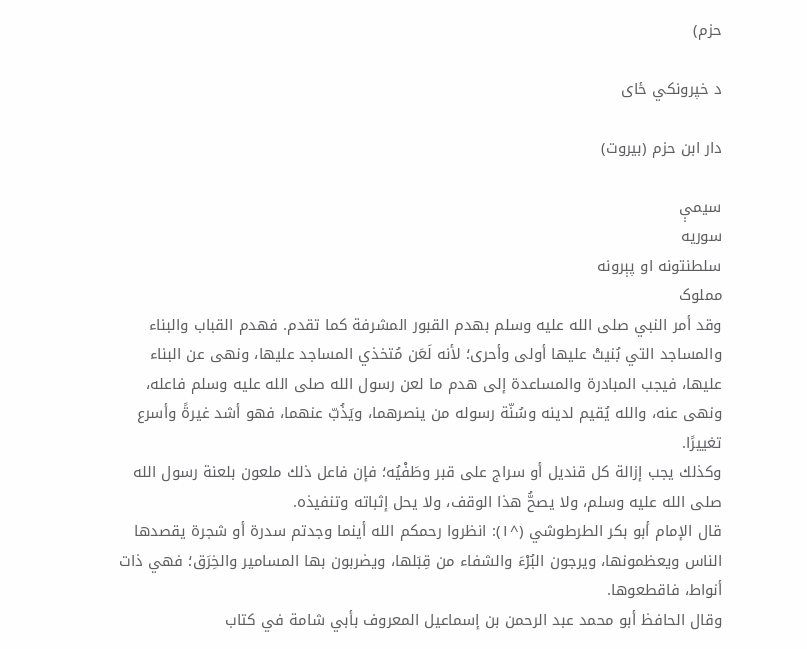حزم)

د خپرونکي ځای

دار ابن حزم (بيروت)

سیمې
سوریه
سلطنتونه او پېرونه
مملوک
وقد أمر النبي صلى الله عليه وسلم بهدم القبور المشرفة كما تقدم. فهدم القباب والبناء والمساجد التي بُنيتْ عليها أولى وأحرى؛ لأنه لَعَن مُتخذي المساجد عليها، ونهى عن البناء عليها، فيجب المبادرة والمساعدة إلى هدم ما لعن رسول الله صلى الله عليه وسلم فاعله، ونهى عنه، والله يُقيم لدينه وسُنّة رسوله من ينصرهما، ويَذُبّ عنهما، فهو أشد غيرةً وأسرع تغييرًا.
وكذلك يجب إزالة كل قنديل أو سراج على قبر وطَفْيُه؛ فإن فاعل ذلك ملعون بلعنة رسول الله صلى الله عليه وسلم، ولا يصحُّ هذا الوقف، ولا يحل إثباته وتنفيذه.
قال الإمام أبو بكر الطرطوشي (^١): انظروا رحمكم الله أينما وجدتم سدرة أو شجرة يقصدها الناس ويعظمونها، ويرجون البُرْءَ والشفاء من قِبَلها، ويضربون بها المسامير والخِرَق؛ فهي ذات أنواط، فاقطعوها.
وقال الحافظ أبو محمد عبد الرحمن بن إسماعيل المعروف بأبي شامة في كتاب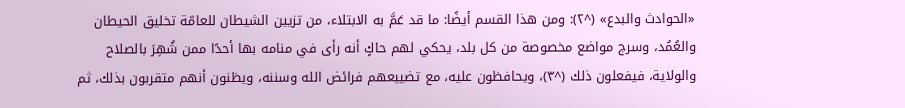«الحوادث والبدع» (^٢): ومن هذا القسم أيضًا: ما قد عَمَّ به الابتلاء، من تزيين الشيطان للعامّة تخليق الحيطان والعُمُد، وسرج مواضع مخصوصة من كل بلد، يحكي لهم حاكٍ أنه رأى في منامه بها أحدًا ممن شُهِرَ بالصلاح والولاية، فيفعلون ذلك (^٣)، ويحافظون عليه، مع تضييعهم فرائض الله وسننه، ويظنون أنهم متقربون بذلك، ثم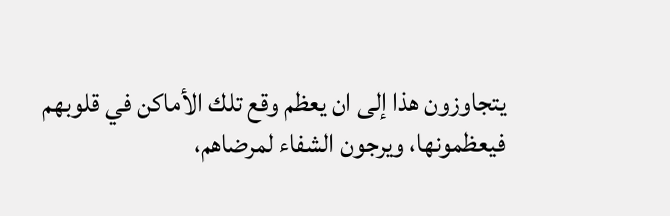يتجاوزون هذا إلى ان يعظم وقع تلك الأماكن في قلوبهم فيعظمونها، ويرجون الشفاء لمرضاهم،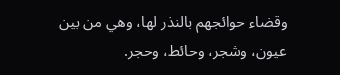وقضاء حوائجهم بالنذر لها، وهي من بين عيون، وشجر، وحائط، وحجر.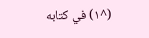(^١) في كتابه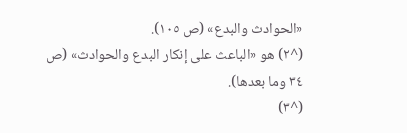«الحوادث والبدع» (ص ١٠٥).
(^٢) هو «الباعث على إنكار البدع والحوادث» (ص ٣٤ وما بعدها).
(^٣)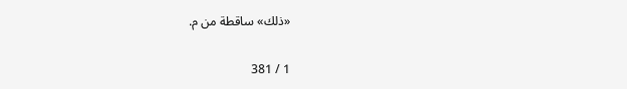«ذلك» ساقطة من م.

1 / 381